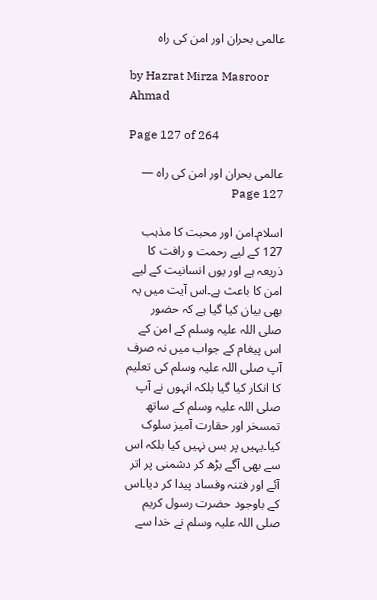عالمی بحران اور امن کی راہ

by Hazrat Mirza Masroor Ahmad

Page 127 of 264

عالمی بحران اور امن کی راہ — Page 127

اسلام۔امن اور محبت کا مذہب 127 کے لیے رحمت و رافت کا ذریعہ ہے اور یوں انسانیت کے لیے امن کا باعث ہے۔اس آیت میں یہ بھی بیان کیا گیا ہے کہ حضور صلی اللہ علیہ وسلم کے امن کے اس پیغام کے جواب میں نہ صرف آپ صلی اللہ علیہ وسلم کی تعلیم کا انکار کیا گیا بلکہ انہوں نے آپ صلی اللہ علیہ وسلم کے ساتھ تمسخر اور حقارت آمیز سلوک کیا۔یہیں پر بس نہیں کیا بلکہ اس سے بھی آگے بڑھ کر دشمنی پر اتر آئے اور فتنہ وفساد پیدا کر دیا۔اس کے باوجود حضرت رسول کریم صلی اللہ علیہ وسلم نے خدا سے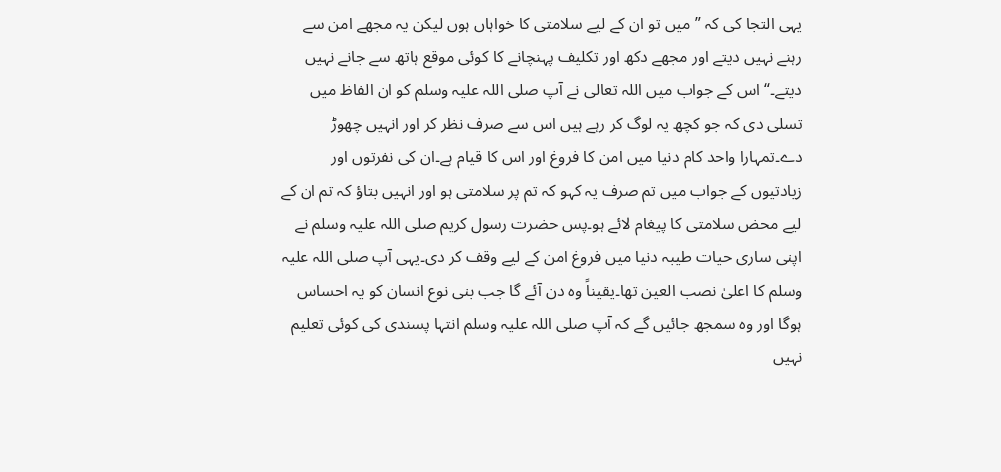یہی التجا کی کہ ”میں تو ان کے لیے سلامتی کا خواہاں ہوں لیکن یہ مجھے امن سے رہنے نہیں دیتے اور مجھے دکھ اور تکلیف پہنچانے کا کوئی موقع ہاتھ سے جانے نہیں دیتے۔“ اس کے جواب میں اللہ تعالی نے آپ صلی اللہ علیہ وسلم کو ان الفاظ میں تسلی دی کہ جو کچھ یہ لوگ کر رہے ہیں اس سے صرف نظر کر اور انہیں چھوڑ دے۔تمہارا واحد کام دنیا میں امن کا فروغ اور اس کا قیام ہے۔ان کی نفرتوں اور زیادتیوں کے جواب میں تم صرف یہ کہو کہ تم پر سلامتی ہو اور انہیں بتاؤ کہ تم ان کے لیے محض سلامتی کا پیغام لائے ہو۔پس حضرت رسول کریم صلی اللہ علیہ وسلم نے اپنی ساری حیات طیبہ دنیا میں فروغ امن کے لیے وقف کر دی۔یہی آپ صلی اللہ علیہ وسلم کا اعلیٰ نصب العین تھا۔یقیناً وہ دن آئے گا جب بنی نوع انسان کو یہ احساس ہوگا اور وہ سمجھ جائیں گے کہ آپ صلی اللہ علیہ وسلم انتہا پسندی کی کوئی تعلیم نہیں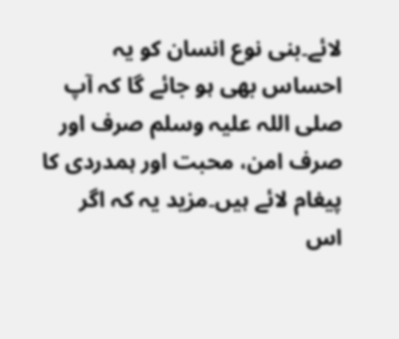لائے۔بنی نوع انسان کو یہ احساس بھی ہو جائے گا کہ آپ صلی اللہ علیہ وسلم صرف اور صرف امن، محبت اور ہمدردی کا پیغام لائے ہیں۔مزید یہ کہ اگر اس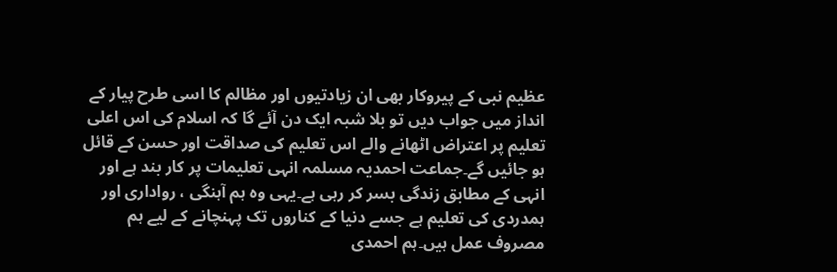عظیم نبی کے پیروکار بھی ان زیادتیوں اور مظالم کا اسی طرح پیار کے انداز میں جواب دیں تو بلا شبہ ایک دن آئے گا کہ اسلام کی اس اعلی تعلیم پر اعتراض اٹھانے والے اس تعلیم کی صداقت اور حسن کے قائل ہو جائیں گے۔جماعت احمدیہ مسلمہ انہی تعلیمات پر کار بند ہے اور انہی کے مطابق زندگی بسر کر رہی ہے۔یہی وہ ہم آہنگی ، رواداری اور ہمدردی کی تعلیم ہے جسے دنیا کے کناروں تک پہنچانے کے لیے ہم مصروف عمل ہیں۔ہم احمدی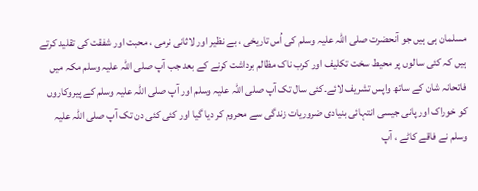مسلمان ہی ہیں جو آنحضرت صلی اللہ علیہ وسلم کی اُس تاریخی ، بے نظیر اور لاثانی نرمی ، محبت اور شفقت کی تقلید کرتے ہیں کہ کئی سالوں پر محیط سخت تکلیف اور کرب ناک مظالم برداشت کرنے کے بعد جب آپ صلی اللہ علیہ وسلم مکہ میں فاتحانہ شان کے ساتھ واپس تشریف لائے۔کئی سال تک آپ صلی اللہ علیہ وسلم اور آپ صلی اللہ علیہ وسلم کے پیروکاروں کو خوراک اور پانی جیسی انتہائی بنیادی ضروریات زندگی سے محروم کر دیا گیا اور کئی کئی دن تک آپ صلی اللہ علیہ وسلم نے فاقے کاٹے ، آپ